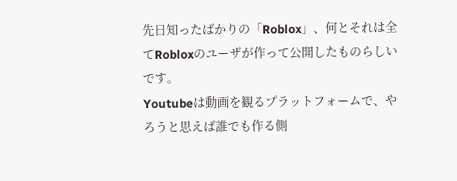先日知ったばかりの「Roblox」、何とそれは全てRobloxのユーザが作って公開したものらしいです。
Youtubeは動画を観るプラットフォームで、やろうと思えば誰でも作る側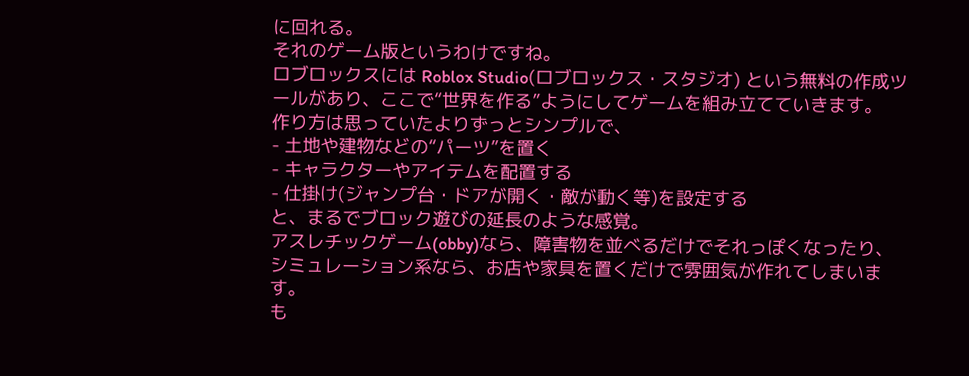に回れる。
それのゲーム版というわけですね。
ロブロックスには Roblox Studio(ロブロックス・スタジオ) という無料の作成ツールがあり、ここで“世界を作る”ようにしてゲームを組み立てていきます。
作り方は思っていたよりずっとシンプルで、
- 土地や建物などの“パーツ”を置く
- キャラクターやアイテムを配置する
- 仕掛け(ジャンプ台・ドアが開く・敵が動く等)を設定する
と、まるでブロック遊びの延長のような感覚。
アスレチックゲーム(obby)なら、障害物を並べるだけでそれっぽくなったり、シミュレーション系なら、お店や家具を置くだけで雰囲気が作れてしまいます。
も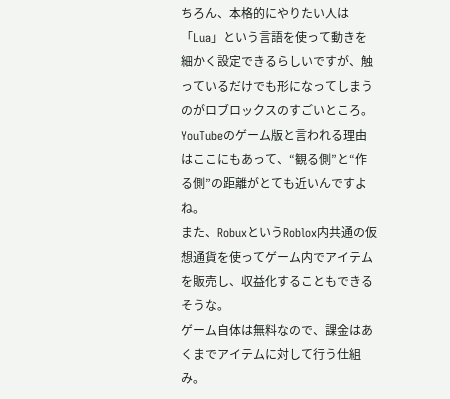ちろん、本格的にやりたい人は「Lua」という言語を使って動きを細かく設定できるらしいですが、触っているだけでも形になってしまうのがロブロックスのすごいところ。
YouTubeのゲーム版と言われる理由はここにもあって、“観る側”と“作る側”の距離がとても近いんですよね。
また、RobuxというRoblox内共通の仮想通貨を使ってゲーム内でアイテムを販売し、収益化することもできるそうな。
ゲーム自体は無料なので、課金はあくまでアイテムに対して行う仕組み。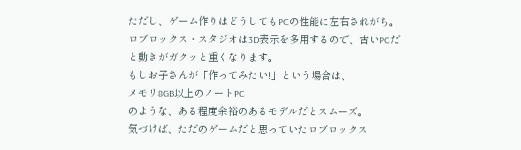ただし、ゲーム作りはどうしてもPCの性能に左右されがち。
ロブロックス・スタジオは3D表示を多用するので、古いPCだと動きがガクッと重くなります。
もしお子さんが「作ってみたい!」という場合は、
メモリ8GB以上のノートPC
のような、ある程度余裕のあるモデルだとスムーズ。
気づけば、ただのゲームだと思っていたロブロックス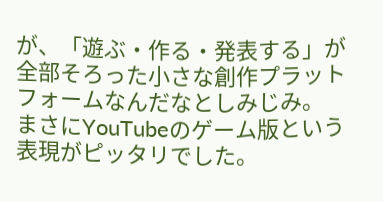が、「遊ぶ・作る・発表する」が全部そろった小さな創作プラットフォームなんだなとしみじみ。
まさにYouTubeのゲーム版という表現がピッタリでした。